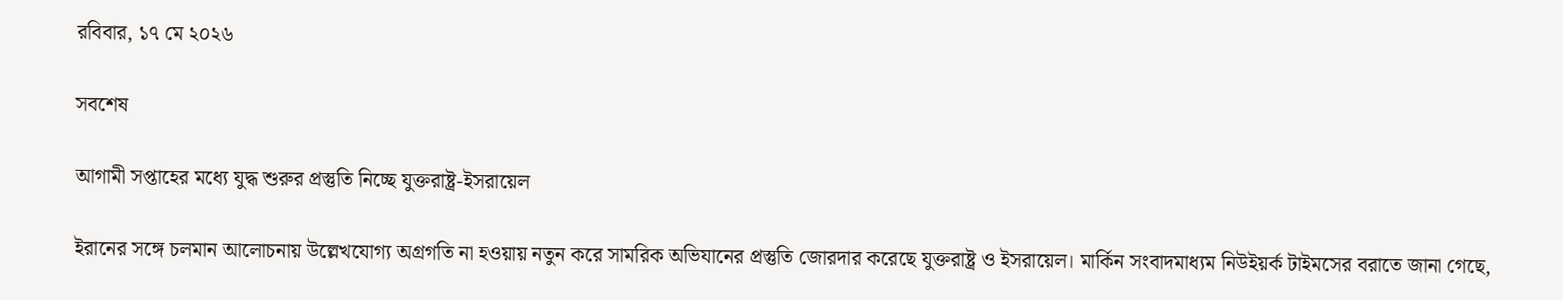রবিবার, ১৭ মে ২০২৬

সবশেষ

আগামী সপ্তাহের মধ্যে যুদ্ধ শুরুর প্রস্তুতি নিচ্ছে যুক্তরাষ্ট্র-ইসরায়েল

ইরানের সঙ্গে চলমান আলোচনায় উল্লেখযোগ্য অগ্রগতি না হওয়ায় নতুন করে সামরিক অভিযানের প্রস্তুতি জোরদার করেছে যুক্তরাষ্ট্র ও ইসরায়েল। মার্কিন সংবাদমাধ্যম নিউইয়র্ক টাইমসের বরাতে জানা গেছে,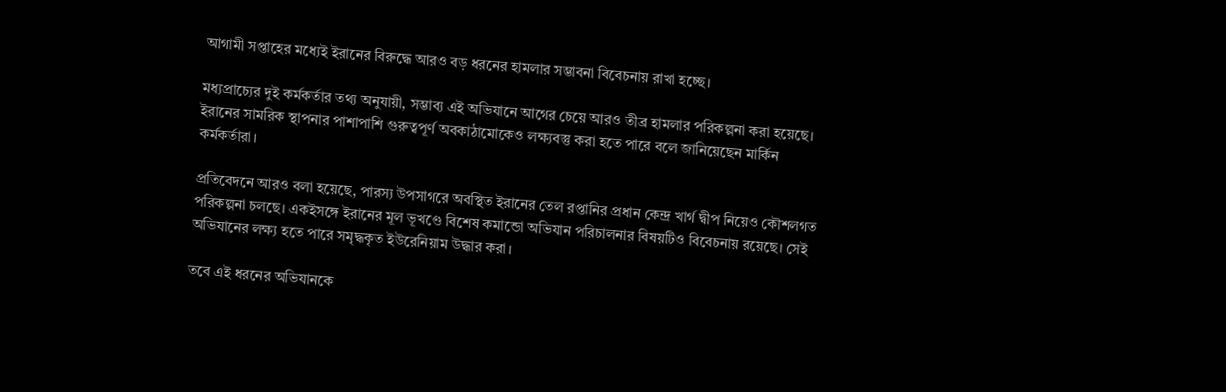আগামী সপ্তাহের মধ্যেই ইরানের বিরুদ্ধে আরও বড় ধরনের হামলার সম্ভাবনা বিবেচনায় রাখা হচ্ছে।

মধ্যপ্রাচ্যের দুই কর্মকর্তার তথ্য অনুযায়ী, সম্ভাব্য এই অভিযানে আগের চেয়ে আরও তীব্র হামলার পরিকল্পনা করা হয়েছে। ইরানের সামরিক স্থাপনার পাশাপাশি গুরুত্বপূর্ণ অবকাঠামোকেও লক্ষ্যবস্তু করা হতে পারে বলে জানিয়েছেন মার্কিন কর্মকর্তারা।

প্রতিবেদনে আরও বলা হয়েছে, পারস্য উপসাগরে অবস্থিত ইরানের তেল রপ্তানির প্রধান কেন্দ্র খার্গ দ্বীপ নিয়েও কৌশলগত পরিকল্পনা চলছে। একইসঙ্গে ইরানের মূল ভূখণ্ডে বিশেষ কমান্ডো অভিযান পরিচালনার বিষয়টিও বিবেচনায় রয়েছে। সেই অভিযানের লক্ষ্য হতে পারে সমৃদ্ধকৃত ইউরেনিয়াম উদ্ধার করা।

তবে এই ধরনের অভিযানকে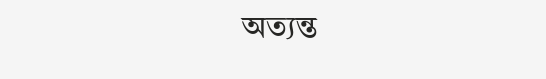অত্যন্ত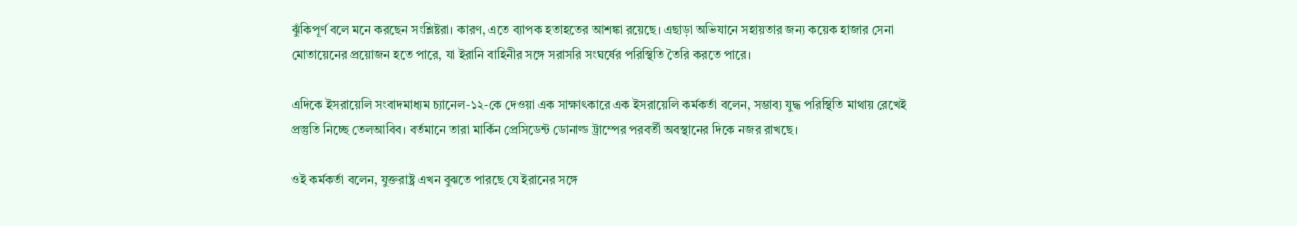ঝুঁকিপূর্ণ বলে মনে করছেন সংশ্লিষ্টরা। কারণ, এতে ব্যাপক হতাহতের আশঙ্কা রয়েছে। এছাড়া অভিযানে সহায়তার জন্য কয়েক হাজার সেনা মোতায়েনের প্রয়োজন হতে পারে, যা ইরানি বাহিনীর সঙ্গে সরাসরি সংঘর্ষের পরিস্থিতি তৈরি করতে পারে।

এদিকে ইসরায়েলি সংবাদমাধ্যম চ্যানেল-১২-কে দেওয়া এক সাক্ষাৎকারে এক ইসরায়েলি কর্মকর্তা বলেন, সম্ভাব্য যুদ্ধ পরিস্থিতি মাথায় রেখেই প্রস্তুতি নিচ্ছে তেলআবিব। বর্তমানে তারা মার্কিন প্রেসিডেন্ট ডোনাল্ড ট্রাম্পের পরবর্তী অবস্থানের দিকে নজর রাখছে।

ওই কর্মকর্তা বলেন, যুক্তরাষ্ট্র এখন বুঝতে পারছে যে ইরানের সঙ্গে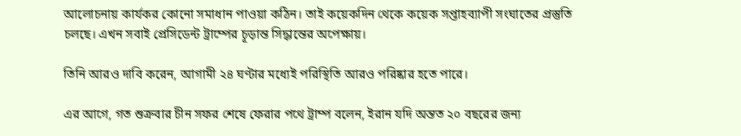আলোচনায় কার্যকর কোনো সমাধান পাওয়া কঠিন। তাই কয়েকদিন থেকে কয়েক সপ্তাহব্যাপী সংঘাতের প্রস্তুতি চলছে। এখন সবাই প্রেসিডেন্ট ট্রাম্পের চূড়ান্ত সিদ্ধান্তের অপেক্ষায়।

তিনি আরও দাবি করেন, আগামী ২৪ ঘণ্টার মধ্যেই পরিস্থিতি আরও পরিষ্কার হতে পারে।

এর আগে, গত শুক্রবার চীন সফর শেষে ফেরার পথে ট্রাম্প বলেন, ইরান যদি অন্তত ২০ বছরের জন্য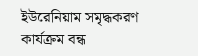ইউরেনিয়াম সমৃদ্ধকরণ কার্যক্রম বন্ধ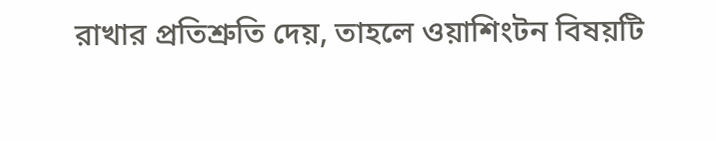রাখার প্রতিশ্রুতি দেয়, তাহলে ওয়াশিংটন বিষয়টি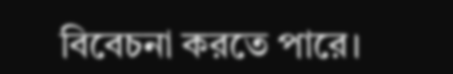বিবেচনা করতে পারে।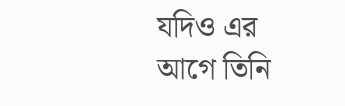যদিও এর আগে তিনি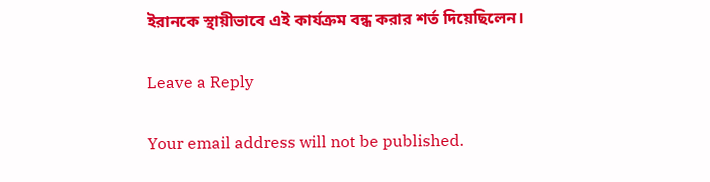ইরানকে স্থায়ীভাবে এই কার্যক্রম বন্ধ করার শর্ত দিয়েছিলেন।

Leave a Reply

Your email address will not be published.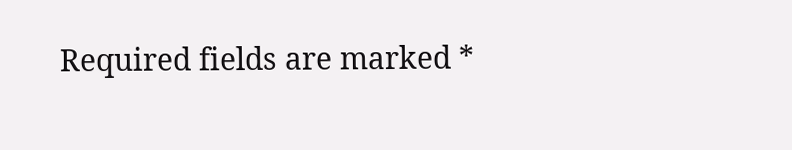Required fields are marked *